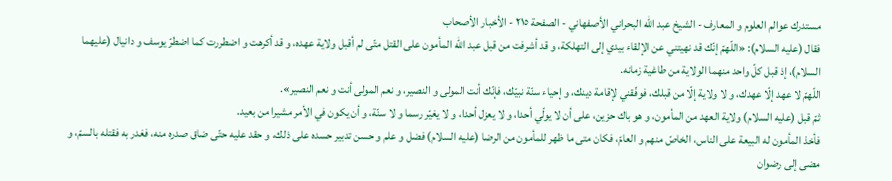مستدرك عوالم العلوم و المعارف - الشيخ عبد الله البحراني الأصفهاني - الصفحة ٢١٥ - الأخبار الأصحاب
فقال (عليه السلام): «اللّهمّ إنّك قد نهيتني عن الإلقاء بيدي إلى التهلكة، و قد أشرفت من قبل عبد اللّه المأمون على القتل متّى لم أقبل ولاية عهده، و قد أكرهت و اضطررت كما اضطرّ يوسف و دانيال (عليهما السلام)، إذ قبل كلّ واحد منهما الولاية من طاغية زمانه.
اللّهمّ لا عهد إلّا عهدك، و لا ولاية إلّا من قبلك، فوفّقني لإقامة دينك، و إحياء سنّة نبيّك، فإنّك أنت المولى و النصير، و نعم المولى أنت و نعم النصير».
ثمّ قبل (عليه السلام) ولاية العهد من المأمون، و هو باك حزين، على أن لا يولّي أحدا، و لا يعزل أحدا، و لا يغيّر رسما و لا سنّة، و أن يكون في الأمر مشيرا من بعيد.
فأخذ المأمون له البيعة على الناس، الخاصّ منهم و العامّ، فكان متى ما ظهر للمأمون من الرضا (عليه السلام) فضل و علم و حسن تدبير حسده على ذلك، و حقد عليه حتّى ضاق صدره منه، فغدر به فقتله بالسمّ، و مضى إلى رضوان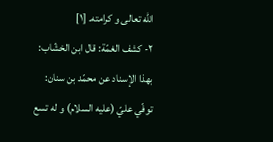اللّه تعالى و كرامته. [١]
٢- كشف الغمّة: قال ابن الخشّاب: بهذا الإسناد عن محمّد بن سنان:
توفّي عليّ (عليه السلام) و له تسع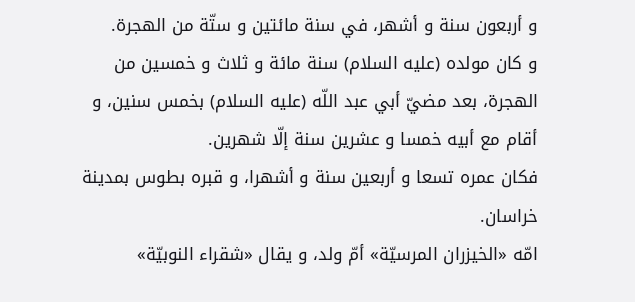و أربعون سنة و أشهر، في سنة مائتين و ستّة من الهجرة.
و كان مولده (عليه السلام) سنة مائة و ثلاث و خمسين من الهجرة، بعد مضيّ أبي عبد اللّه (عليه السلام) بخمس سنين، و أقام مع أبيه خمسا و عشرين سنة إلّا شهرين.
فكان عمره تسعا و أربعين سنة و أشهرا، و قبره بطوس بمدينة خراسان.
امّه «الخيزران المرسيّة» أمّ ولد، و يقال «شقراء النوبيّة»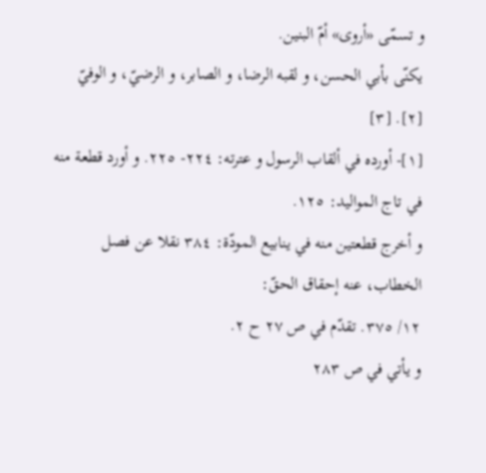و تسمّى «أروى» أمّ البنين.
يكنّى بأبي الحسن، و لقبه الرضا، و الصابر، و الرضيّ، و الوفيّ [٢]. [٣]
[١]- أورده في ألقاب الرسول و عترته: ٢٢٤- ٢٢٥. و أورد قطعة منه في تاج المواليد: ١٢٥.
و أخرج قطعتين منه في ينابيع المودّة: ٣٨٤ نقلا عن فصل الخطاب، عنه إحقاق الحقّ:
١٢/ ٣٧٥. تقدّم في ص ٢٧ ح ٢.
و يأتي في ص ٢٨٣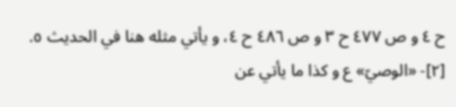ح ٤ و ص ٤٧٧ ح ٣ و ص ٤٨٦ ح ٤، و يأتي مثله هنا في الحديث ٥.
[٢]- «الوصيّ» ع و كذا ما يأتي عن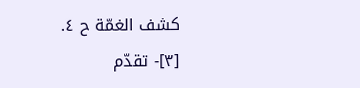كشف الغمّة ح ٤.
[٣]- تقدّم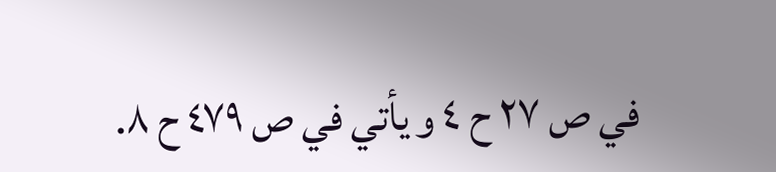في ص ٢٧ ح ٤ و يأتي في ص ٤٧٩ ح ٨.